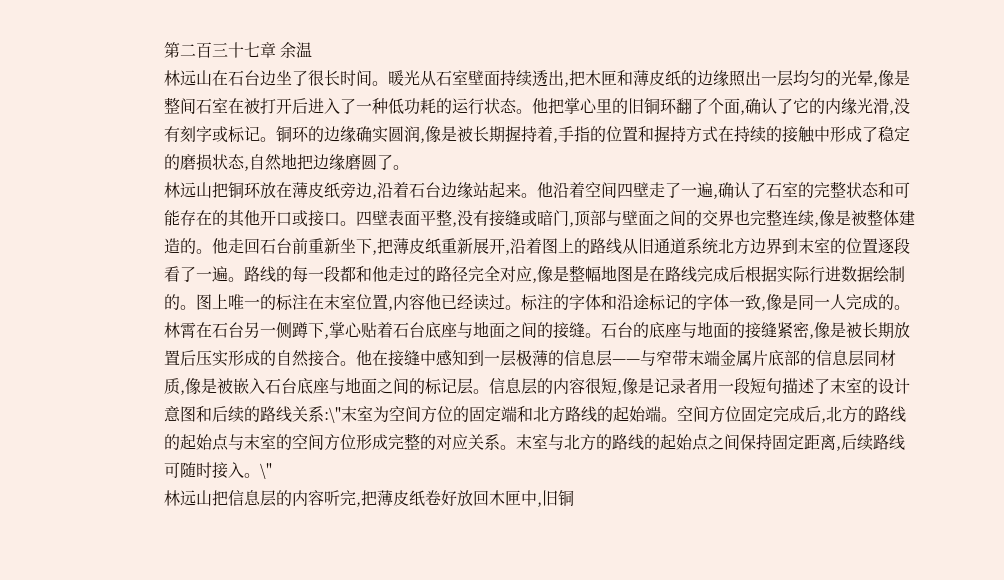第二百三十七章 余温
林远山在石台边坐了很长时间。暖光从石室壁面持续透出,把木匣和薄皮纸的边缘照出一层均匀的光晕,像是整间石室在被打开后进入了一种低功耗的运行状态。他把掌心里的旧铜环翻了个面,确认了它的内缘光滑,没有刻字或标记。铜环的边缘确实圆润,像是被长期握持着,手指的位置和握持方式在持续的接触中形成了稳定的磨损状态,自然地把边缘磨圆了。
林远山把铜环放在薄皮纸旁边,沿着石台边缘站起来。他沿着空间四壁走了一遍,确认了石室的完整状态和可能存在的其他开口或接口。四壁表面平整,没有接缝或暗门,顶部与壁面之间的交界也完整连续,像是被整体建造的。他走回石台前重新坐下,把薄皮纸重新展开,沿着图上的路线从旧通道系统北方边界到末室的位置逐段看了一遍。路线的每一段都和他走过的路径完全对应,像是整幅地图是在路线完成后根据实际行进数据绘制的。图上唯一的标注在末室位置,内容他已经读过。标注的字体和沿途标记的字体一致,像是同一人完成的。
林霄在石台另一侧蹲下,掌心贴着石台底座与地面之间的接缝。石台的底座与地面的接缝紧密,像是被长期放置后压实形成的自然接合。他在接缝中感知到一层极薄的信息层——与窄带末端金属片底部的信息层同材质,像是被嵌入石台底座与地面之间的标记层。信息层的内容很短,像是记录者用一段短句描述了末室的设计意图和后续的路线关系:\"末室为空间方位的固定端和北方路线的起始端。空间方位固定完成后,北方的路线的起始点与末室的空间方位形成完整的对应关系。末室与北方的路线的起始点之间保持固定距离,后续路线可随时接入。\"
林远山把信息层的内容听完,把薄皮纸卷好放回木匣中,旧铜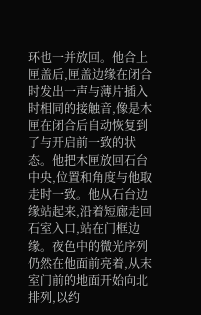环也一并放回。他合上匣盖后,匣盖边缘在闭合时发出一声与薄片插入时相同的接触音,像是木匣在闭合后自动恢复到了与开启前一致的状态。他把木匣放回石台中央,位置和角度与他取走时一致。他从石台边缘站起来,沿着短廊走回石室入口,站在门框边缘。夜色中的微光序列仍然在他面前亮着,从末室门前的地面开始向北排列,以约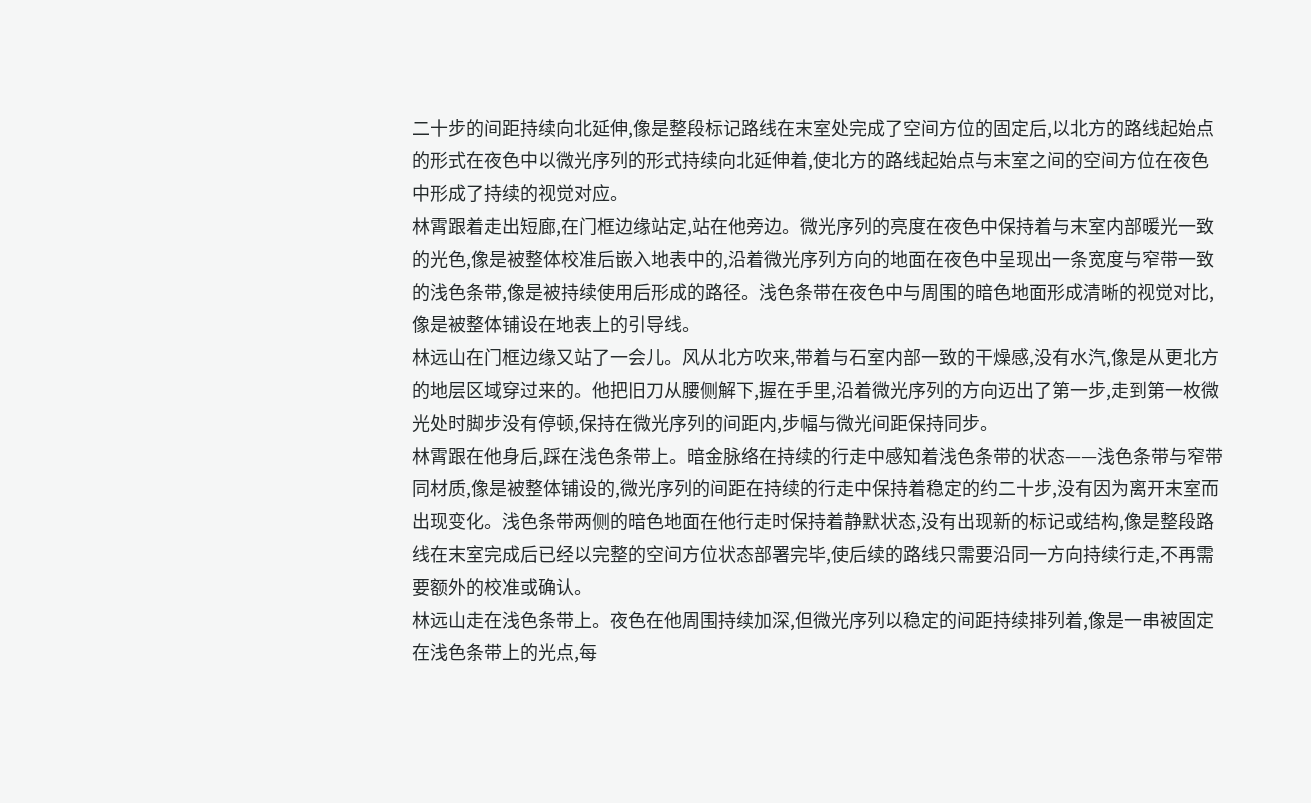二十步的间距持续向北延伸,像是整段标记路线在末室处完成了空间方位的固定后,以北方的路线起始点的形式在夜色中以微光序列的形式持续向北延伸着,使北方的路线起始点与末室之间的空间方位在夜色中形成了持续的视觉对应。
林霄跟着走出短廊,在门框边缘站定,站在他旁边。微光序列的亮度在夜色中保持着与末室内部暖光一致的光色,像是被整体校准后嵌入地表中的,沿着微光序列方向的地面在夜色中呈现出一条宽度与窄带一致的浅色条带,像是被持续使用后形成的路径。浅色条带在夜色中与周围的暗色地面形成清晰的视觉对比,像是被整体铺设在地表上的引导线。
林远山在门框边缘又站了一会儿。风从北方吹来,带着与石室内部一致的干燥感,没有水汽,像是从更北方的地层区域穿过来的。他把旧刀从腰侧解下,握在手里,沿着微光序列的方向迈出了第一步,走到第一枚微光处时脚步没有停顿,保持在微光序列的间距内,步幅与微光间距保持同步。
林霄跟在他身后,踩在浅色条带上。暗金脉络在持续的行走中感知着浅色条带的状态——浅色条带与窄带同材质,像是被整体铺设的,微光序列的间距在持续的行走中保持着稳定的约二十步,没有因为离开末室而出现变化。浅色条带两侧的暗色地面在他行走时保持着静默状态,没有出现新的标记或结构,像是整段路线在末室完成后已经以完整的空间方位状态部署完毕,使后续的路线只需要沿同一方向持续行走,不再需要额外的校准或确认。
林远山走在浅色条带上。夜色在他周围持续加深,但微光序列以稳定的间距持续排列着,像是一串被固定在浅色条带上的光点,每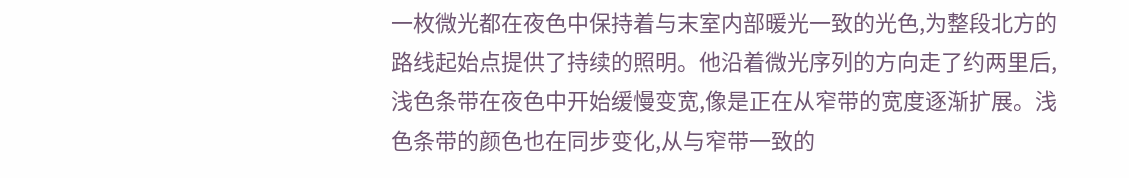一枚微光都在夜色中保持着与末室内部暖光一致的光色,为整段北方的路线起始点提供了持续的照明。他沿着微光序列的方向走了约两里后,浅色条带在夜色中开始缓慢变宽,像是正在从窄带的宽度逐渐扩展。浅色条带的颜色也在同步变化,从与窄带一致的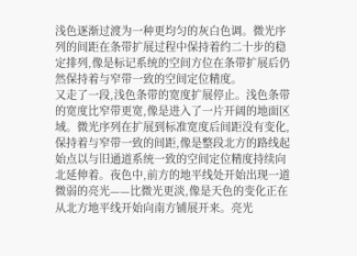浅色逐渐过渡为一种更均匀的灰白色调。微光序列的间距在条带扩展过程中保持着约二十步的稳定排列,像是标记系统的空间方位在条带扩展后仍然保持着与窄带一致的空间定位精度。
又走了一段,浅色条带的宽度扩展停止。浅色条带的宽度比窄带更宽,像是进入了一片开阔的地面区域。微光序列在扩展到标准宽度后间距没有变化,保持着与窄带一致的间距,像是整段北方的路线起始点以与旧通道系统一致的空间定位精度持续向北延伸着。夜色中,前方的地平线处开始出现一道微弱的亮光——比微光更淡,像是天色的变化正在从北方地平线开始向南方铺展开来。亮光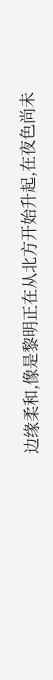边缘柔和,像是黎明正在从北方开始升起,在夜色尚未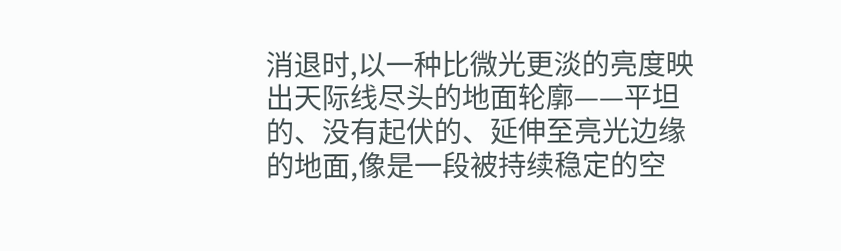消退时,以一种比微光更淡的亮度映出天际线尽头的地面轮廓——平坦的、没有起伏的、延伸至亮光边缘的地面,像是一段被持续稳定的空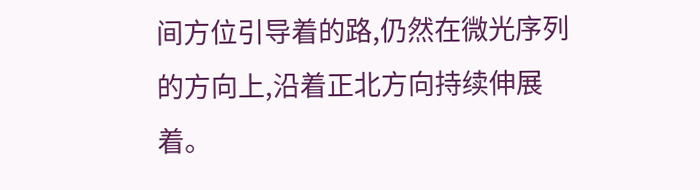间方位引导着的路,仍然在微光序列的方向上,沿着正北方向持续伸展着。